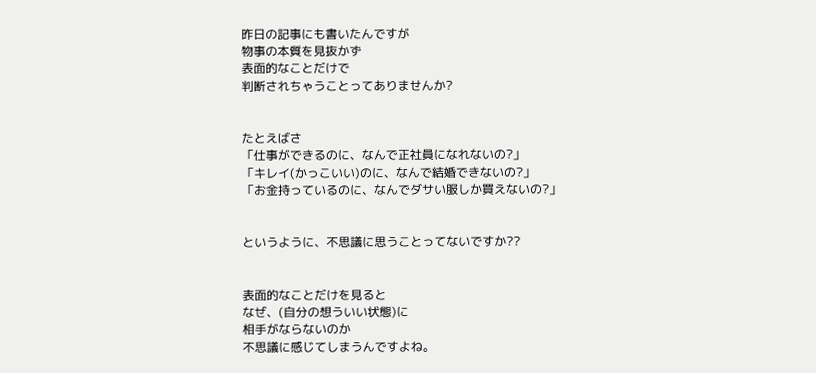昨日の記事にも書いたんですが
物事の本質を見抜かず
表面的なことだけで
判断されちゃうことってありませんか?


たとえばさ
「仕事ができるのに、なんで正社員になれないの?」
「キレイ(かっこいい)のに、なんで結婚できないの?」
「お金持っているのに、なんでダサい服しか買えないの?」


というように、不思議に思うことってないですか??


表面的なことだけを見ると
なぜ、(自分の想ういい状態)に
相手がならないのか
不思議に感じてしまうんですよね。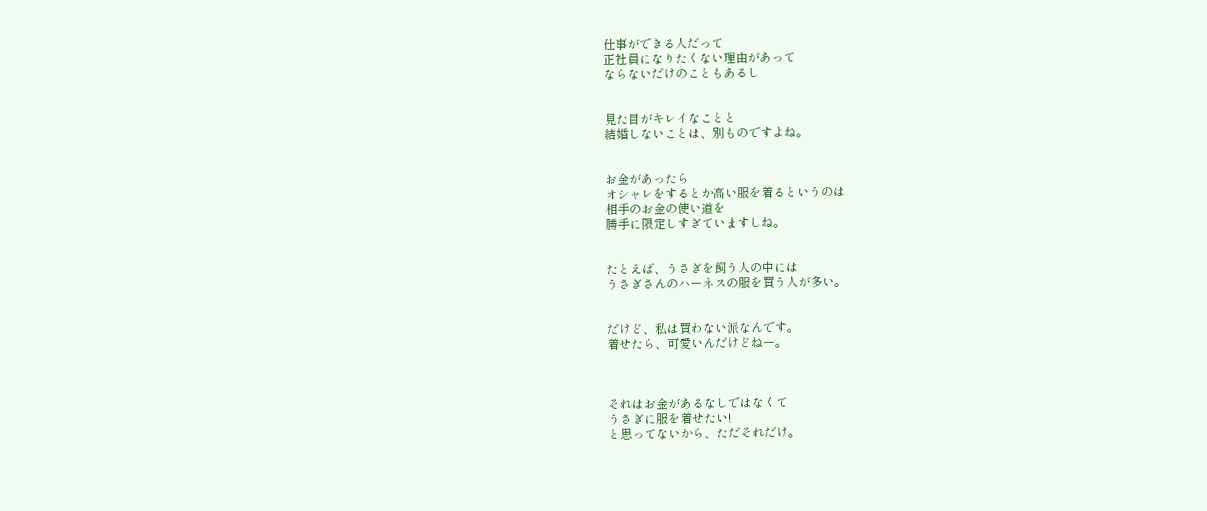仕事ができる人だって
正社員になりたくない理由があって
ならないだけのこともあるし


見た目がキレイなことと
結婚しないことは、別ものですよね。


お金があったら
オシャレをするとか高い服を着るというのは
相手のお金の使い道を
勝手に限定しすぎていますしね。


たとえば、うさぎを飼う人の中には
うさぎさんのハーネスの服を買う人が多い。


だけど、私は買わない派なんです。
着せたら、可愛いんだけどねー。



それはお金があるなしではなくて
うさぎに服を着せたい!
と思ってないから、ただそれだけ。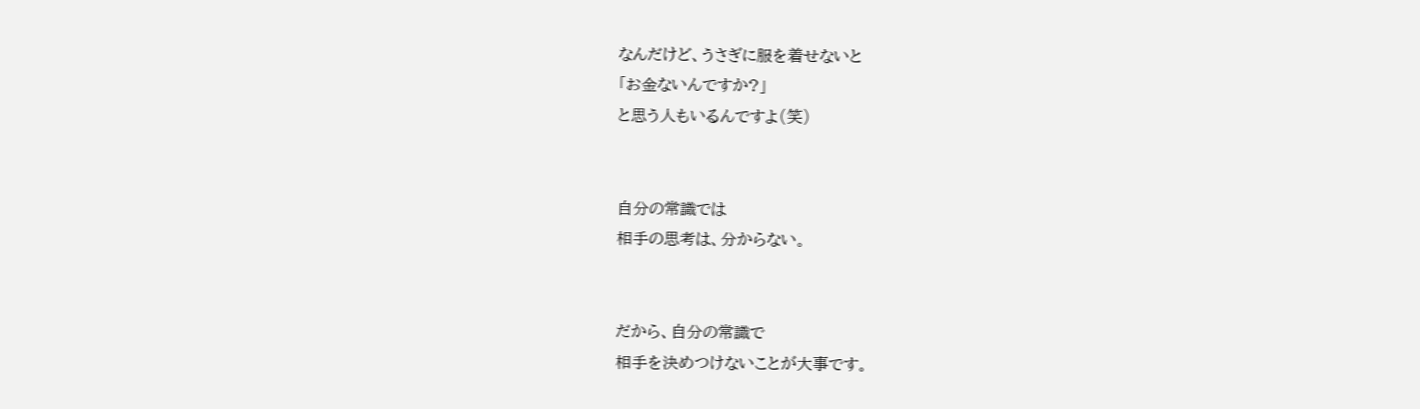なんだけど、うさぎに服を着せないと
「お金ないんですか?」
と思う人もいるんですよ(笑)


自分の常識では
相手の思考は、分からない。


だから、自分の常識で
相手を決めつけないことが大事です。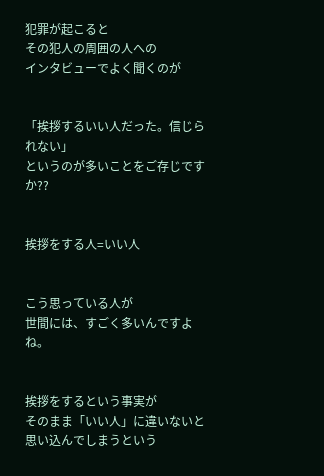犯罪が起こると
その犯人の周囲の人への
インタビューでよく聞くのが


「挨拶するいい人だった。信じられない」
というのが多いことをご存じですか??


挨拶をする人=いい人


こう思っている人が
世間には、すごく多いんですよね。


挨拶をするという事実が
そのまま「いい人」に違いないと
思い込んでしまうという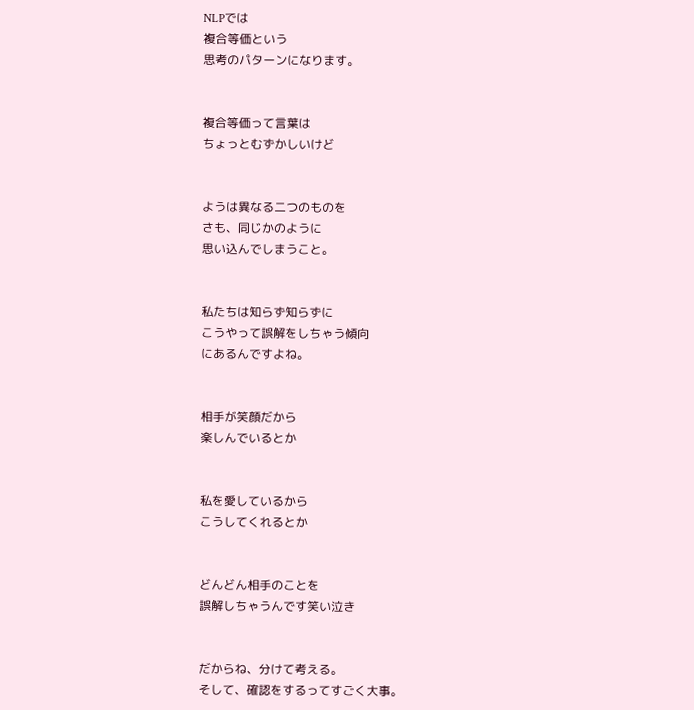NLPでは
複合等価という
思考のパターンになります。


複合等価って言葉は
ちょっとむずかしいけど


ようは異なる二つのものを
さも、同じかのように
思い込んでしまうこと。


私たちは知らず知らずに
こうやって誤解をしちゃう傾向
にあるんですよね。


相手が笑顔だから
楽しんでいるとか


私を愛しているから
こうしてくれるとか


どんどん相手のことを
誤解しちゃうんです笑い泣き


だからね、分けて考える。
そして、確認をするってすごく大事。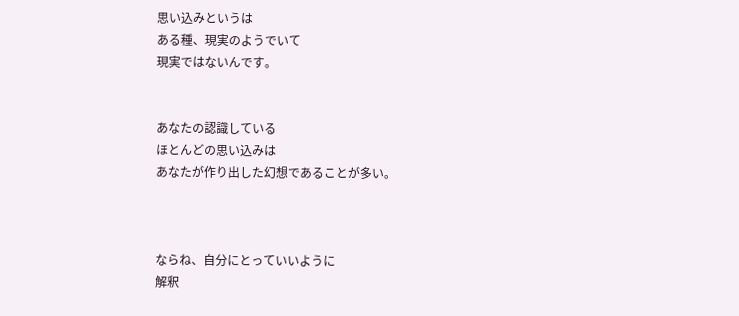思い込みというは
ある種、現実のようでいて
現実ではないんです。


あなたの認識している
ほとんどの思い込みは
あなたが作り出した幻想であることが多い。



ならね、自分にとっていいように
解釈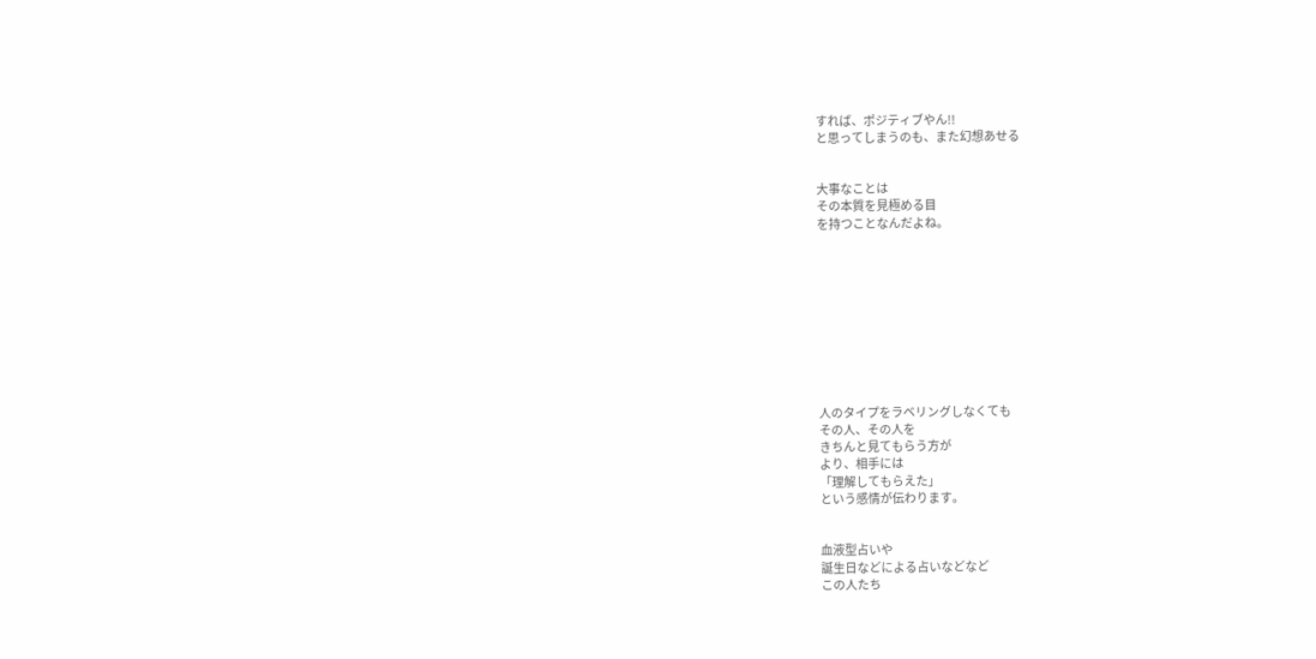すれば、ポジティブやん!!
と思ってしまうのも、また幻想あせる


大事なことは
その本質を見極める目
を持つことなんだよね。










人のタイプをラベリングしなくても
その人、その人を
きちんと見てもらう方が
より、相手には
「理解してもらえた」
という感情が伝わります。


血液型占いや
誕生日などによる占いなどなど
この人たち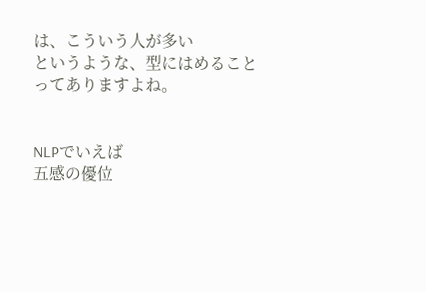は、こういう人が多い
というような、型にはめることってありますよね。


NLPでいえば
五感の優位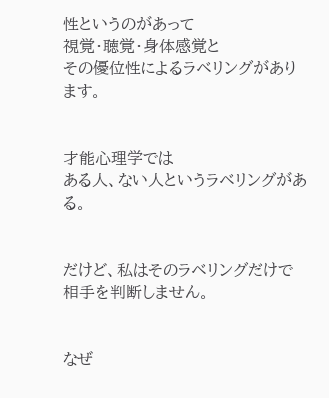性というのがあって
視覚・聴覚・身体感覚と
その優位性によるラベリングがあります。


才能心理学では
ある人、ない人というラベリングがある。


だけど、私はそのラベリングだけで
相手を判断しません。


なぜ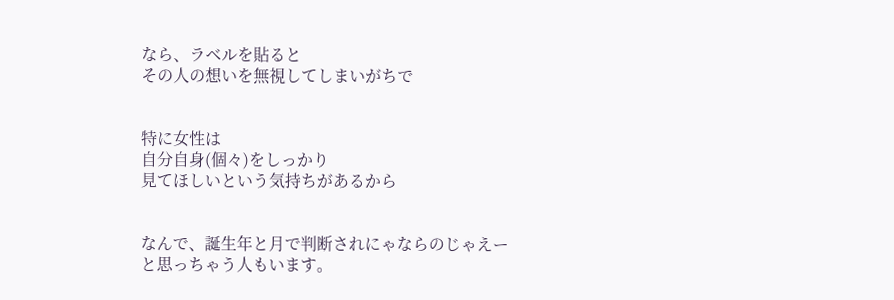なら、ラベルを貼ると
その人の想いを無視してしまいがちで


特に女性は
自分自身(個々)をしっかり
見てほしいという気持ちがあるから


なんで、誕生年と月で判断されにゃならのじゃえー
と思っちゃう人もいます。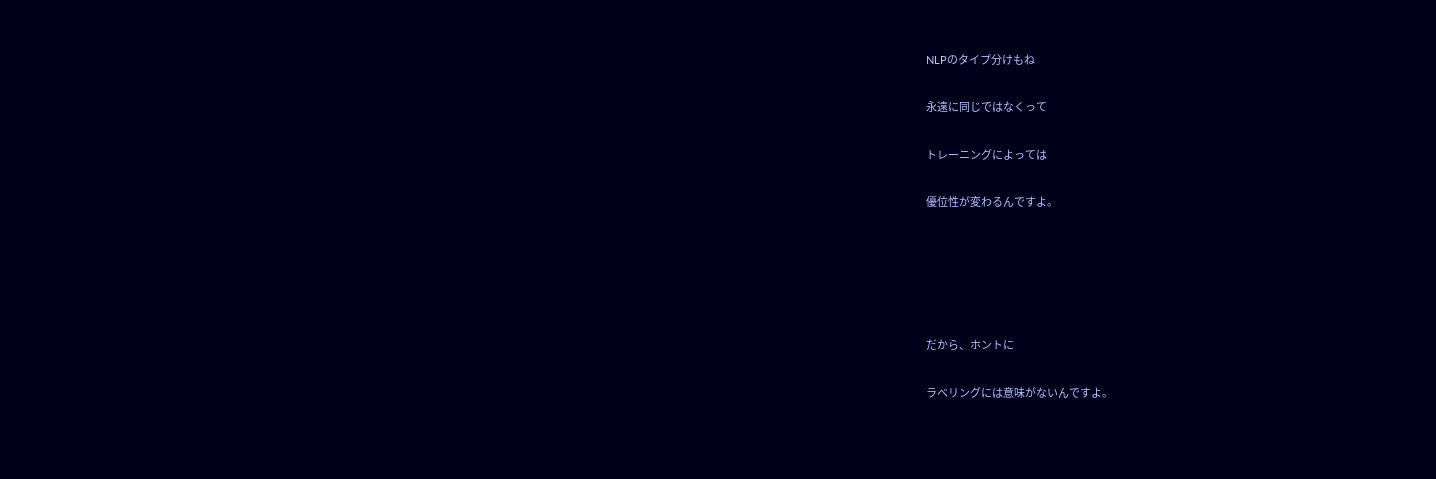NLPのタイプ分けもね

永遠に同じではなくって

トレーニングによっては

優位性が変わるんですよ。





だから、ホントに

ラベリングには意味がないんですよ。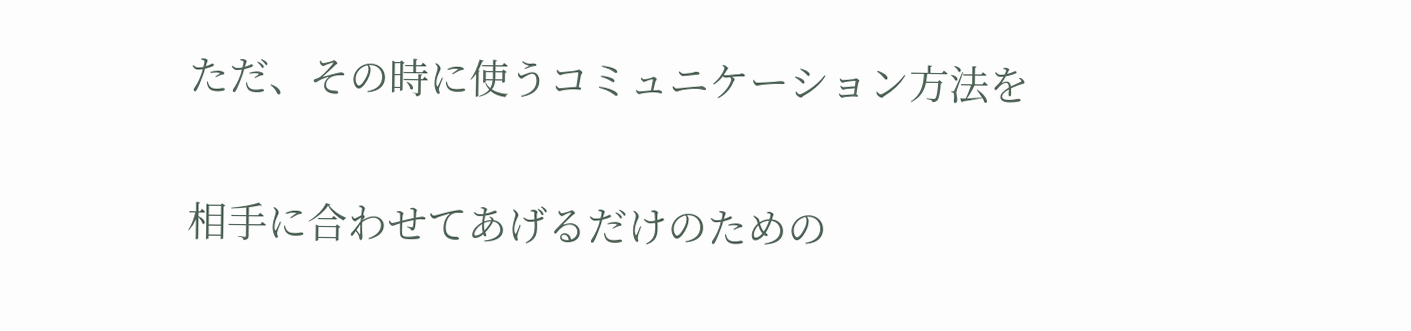ただ、その時に使うコミュニケーション方法を

相手に合わせてあげるだけのための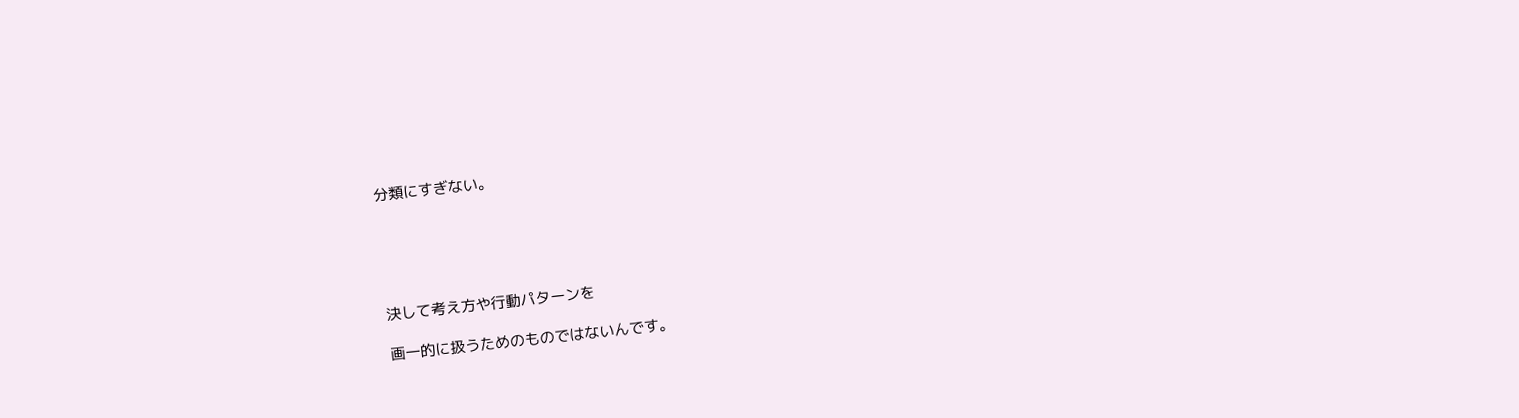分類にすぎない。





決して考え方や行動パターンを

画一的に扱うためのものではないんです。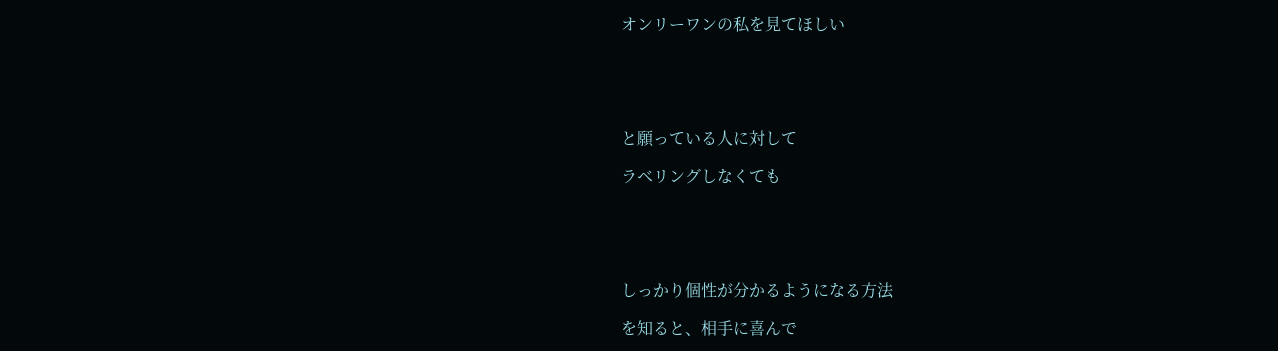オンリーワンの私を見てほしい





と願っている人に対して

ラベリングしなくても





しっかり個性が分かるようになる方法

を知ると、相手に喜んで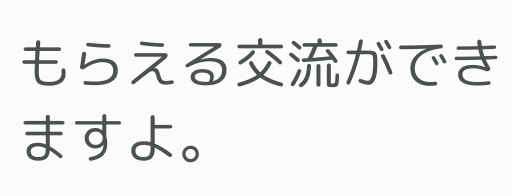もらえる交流ができますよ。